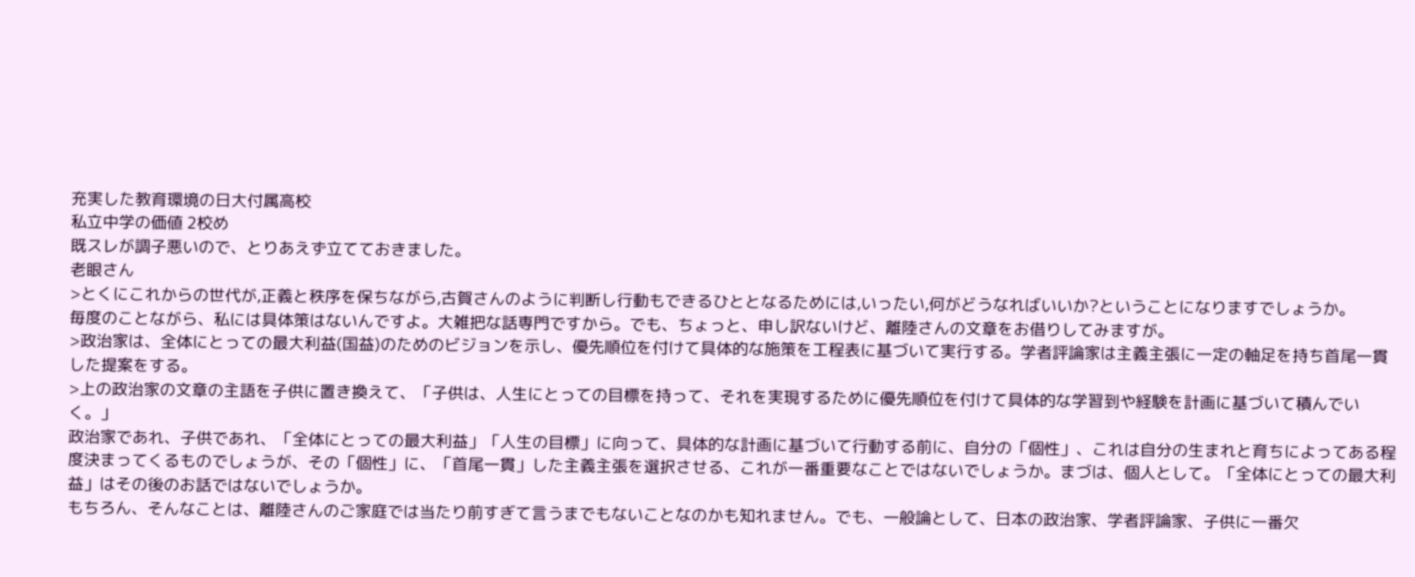充実した教育環境の日大付属高校
私立中学の価値 2校め
既スレが調子悪いので、とりあえず立てておきました。
老眼さん
>とくにこれからの世代が,正義と秩序を保ちながら,古賀さんのように判断し行動もできるひととなるためには,いったい,何がどうなればいいか?ということになりますでしょうか。
毎度のことながら、私には具体策はないんですよ。大雑把な話専門ですから。でも、ちょっと、申し訳ないけど、離陸さんの文章をお借りしてみますが。
>政治家は、全体にとっての最大利益(国益)のためのビジョンを示し、優先順位を付けて具体的な施策を工程表に基づいて実行する。学者評論家は主義主張に一定の軸足を持ち首尾一貫した提案をする。
>上の政治家の文章の主語を子供に置き換えて、「子供は、人生にとっての目標を持って、それを実現するために優先順位を付けて具体的な学習到や経験を計画に基づいて積んでいく。」
政治家であれ、子供であれ、「全体にとっての最大利益」「人生の目標」に向って、具体的な計画に基づいて行動する前に、自分の「個性」、これは自分の生まれと育ちによってある程度決まってくるものでしょうが、その「個性」に、「首尾一貫」した主義主張を選択させる、これが一番重要なことではないでしょうか。まづは、個人として。「全体にとっての最大利益」はその後のお話ではないでしょうか。
もちろん、そんなことは、離陸さんのご家庭では当たり前すぎて言うまでもないことなのかも知れません。でも、一般論として、日本の政治家、学者評論家、子供に一番欠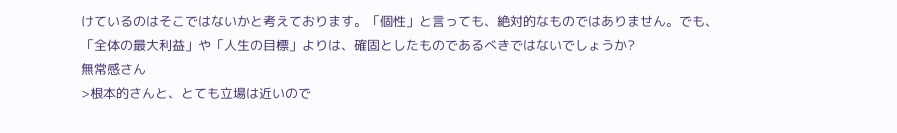けているのはそこではないかと考えております。「個性」と言っても、絶対的なものではありません。でも、「全体の最大利益」や「人生の目標」よりは、確固としたものであるべきではないでしょうか?
無常感さん
>根本的さんと、とても立場は近いので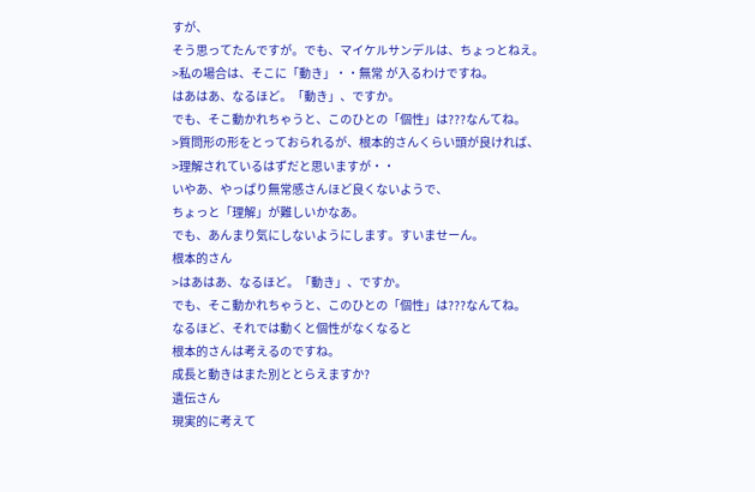すが、
そう思ってたんですが。でも、マイケルサンデルは、ちょっとねえ。
>私の場合は、そこに「動き」・・無常 が入るわけですね。
はあはあ、なるほど。「動き」、ですか。
でも、そこ動かれちゃうと、このひとの「個性」は???なんてね。
>質問形の形をとっておられるが、根本的さんくらい頭が良ければ、
>理解されているはずだと思いますが・・
いやあ、やっぱり無常感さんほど良くないようで、
ちょっと「理解」が難しいかなあ。
でも、あんまり気にしないようにします。すいませーん。
根本的さん
>はあはあ、なるほど。「動き」、ですか。
でも、そこ動かれちゃうと、このひとの「個性」は???なんてね。
なるほど、それでは動くと個性がなくなると
根本的さんは考えるのですね。
成長と動きはまた別ととらえますか?
遺伝さん
現実的に考えて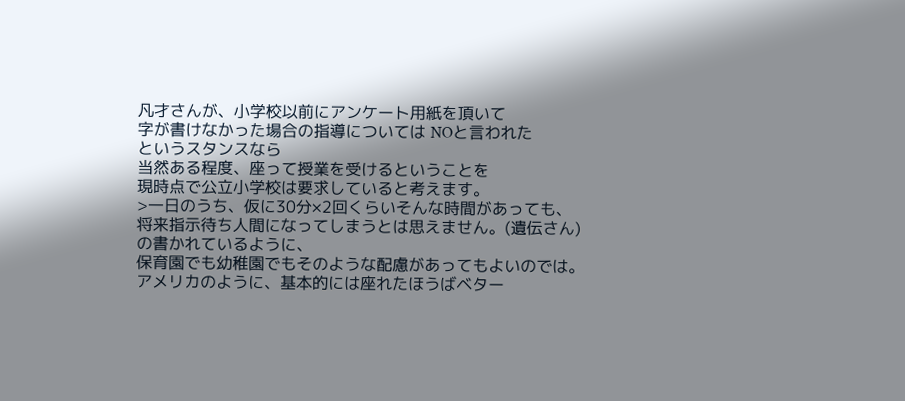凡才さんが、小学校以前にアンケート用紙を頂いて
字が書けなかった場合の指導については NOと言われた
というスタンスなら
当然ある程度、座って授業を受けるということを
現時点で公立小学校は要求していると考えます。
>一日のうち、仮に30分×2回くらいそんな時間があっても、
将来指示待ち人間になってしまうとは思えません。(遺伝さん)
の書かれているように、
保育園でも幼稚園でもそのような配慮があってもよいのでは。
アメリカのように、基本的には座れたほうばベター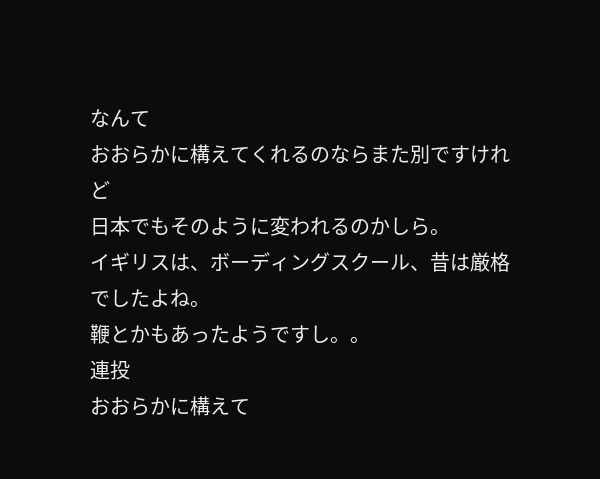なんて
おおらかに構えてくれるのならまた別ですけれど
日本でもそのように変われるのかしら。
イギリスは、ボーディングスクール、昔は厳格でしたよね。
鞭とかもあったようですし。。
連投
おおらかに構えて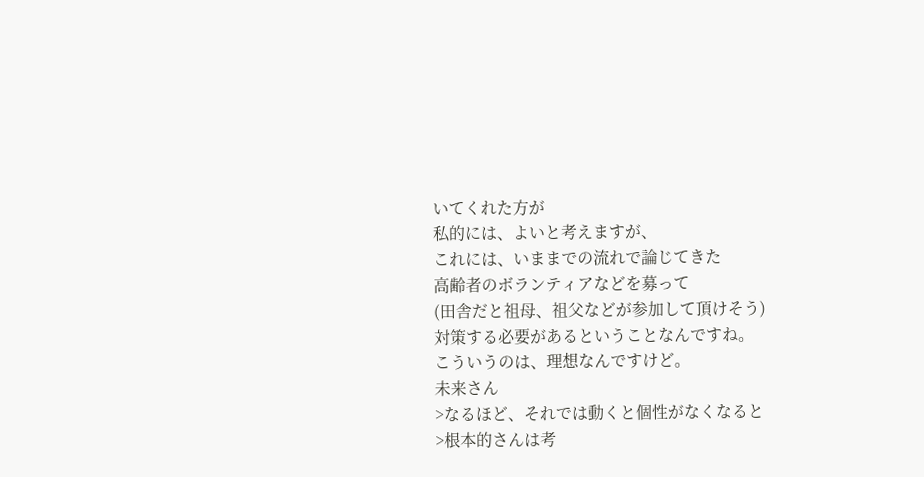いてくれた方が
私的には、よいと考えますが、
これには、いままでの流れで論じてきた
高齢者のボランティアなどを募って
(田舎だと祖母、祖父などが参加して頂けそう)
対策する必要があるということなんですね。
こういうのは、理想なんですけど。
未来さん
>なるほど、それでは動くと個性がなくなると
>根本的さんは考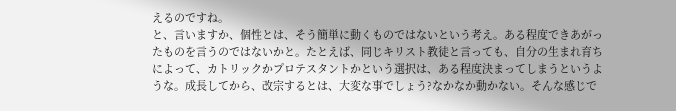えるのですね。
と、言いますか、個性とは、そう簡単に動くものではないという考え。ある程度できあがったものを言うのではないかと。たとえば、同じキリスト教徒と言っても、自分の生まれ育ちによって、カトリックかプロテスタントかという選択は、ある程度決まってしまうというような。成長してから、改宗するとは、大変な事でしょう?なかなか動かない。そんな感じで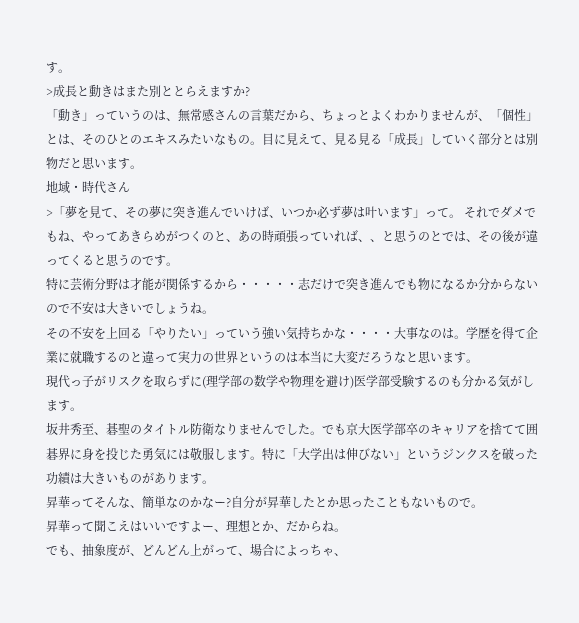す。
>成長と動きはまた別ととらえますか?
「動き」っていうのは、無常感さんの言葉だから、ちょっとよくわかりませんが、「個性」とは、そのひとのエキスみたいなもの。目に見えて、見る見る「成長」していく部分とは別物だと思います。
地域・時代さん
>「夢を見て、その夢に突き進んでいけば、いつか必ず夢は叶います」って。 それでダメでもね、やってあきらめがつくのと、あの時頑張っていれば、、と思うのとでは、その後が違ってくると思うのです。
特に芸術分野は才能が関係するから・・・・・志だけで突き進んでも物になるか分からないので不安は大きいでしょうね。
その不安を上回る「やりたい」っていう強い気持ちかな・・・・大事なのは。学歴を得て企業に就職するのと違って実力の世界というのは本当に大変だろうなと思います。
現代っ子がリスクを取らずに(理学部の数学や物理を避け)医学部受験するのも分かる気がします。
坂井秀至、碁聖のタイトル防衛なりませんでした。でも京大医学部卒のキャリアを捨てて囲碁界に身を投じた勇気には敬服します。特に「大学出は伸びない」というジンクスを破った功績は大きいものがあります。
昇華ってそんな、簡単なのかなー?自分が昇華したとか思ったこともないもので。
昇華って聞こえはいいですよー、理想とか、だからね。
でも、抽象度が、どんどん上がって、場合によっちゃ、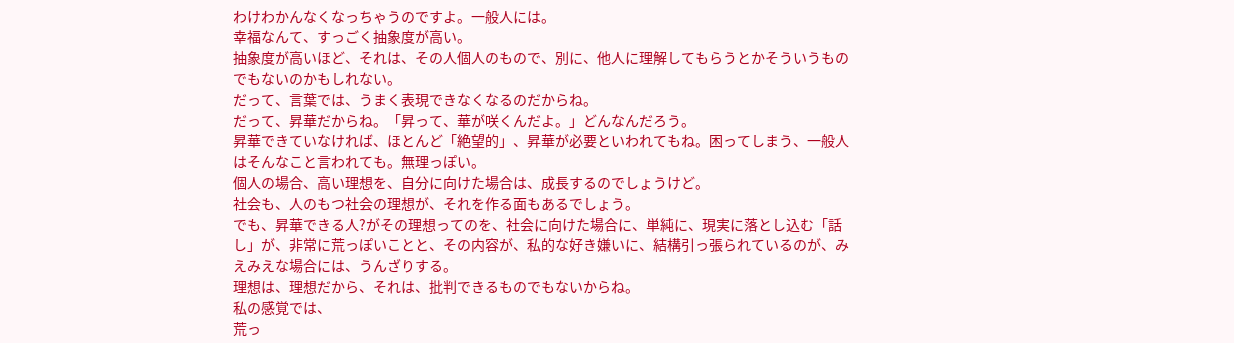わけわかんなくなっちゃうのですよ。一般人には。
幸福なんて、すっごく抽象度が高い。
抽象度が高いほど、それは、その人個人のもので、別に、他人に理解してもらうとかそういうものでもないのかもしれない。
だって、言葉では、うまく表現できなくなるのだからね。
だって、昇華だからね。「昇って、華が咲くんだよ。」どんなんだろう。
昇華できていなければ、ほとんど「絶望的」、昇華が必要といわれてもね。困ってしまう、一般人はそんなこと言われても。無理っぽい。
個人の場合、高い理想を、自分に向けた場合は、成長するのでしょうけど。
社会も、人のもつ社会の理想が、それを作る面もあるでしょう。
でも、昇華できる人?がその理想ってのを、社会に向けた場合に、単純に、現実に落とし込む「話し」が、非常に荒っぽいことと、その内容が、私的な好き嫌いに、結構引っ張られているのが、みえみえな場合には、うんざりする。
理想は、理想だから、それは、批判できるものでもないからね。
私の感覚では、
荒っ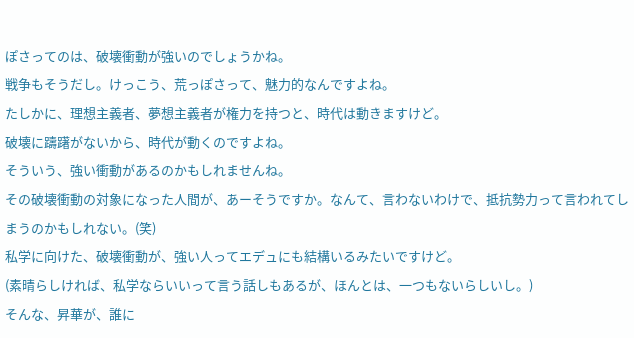ぽさってのは、破壊衝動が強いのでしょうかね。
戦争もそうだし。けっこう、荒っぽさって、魅力的なんですよね。
たしかに、理想主義者、夢想主義者が権力を持つと、時代は動きますけど。
破壊に躊躇がないから、時代が動くのですよね。
そういう、強い衝動があるのかもしれませんね。
その破壊衝動の対象になった人間が、あーそうですか。なんて、言わないわけで、抵抗勢力って言われてしまうのかもしれない。(笑)
私学に向けた、破壊衝動が、強い人ってエデュにも結構いるみたいですけど。
(素晴らしければ、私学ならいいって言う話しもあるが、ほんとは、一つもないらしいし。)
そんな、昇華が、誰に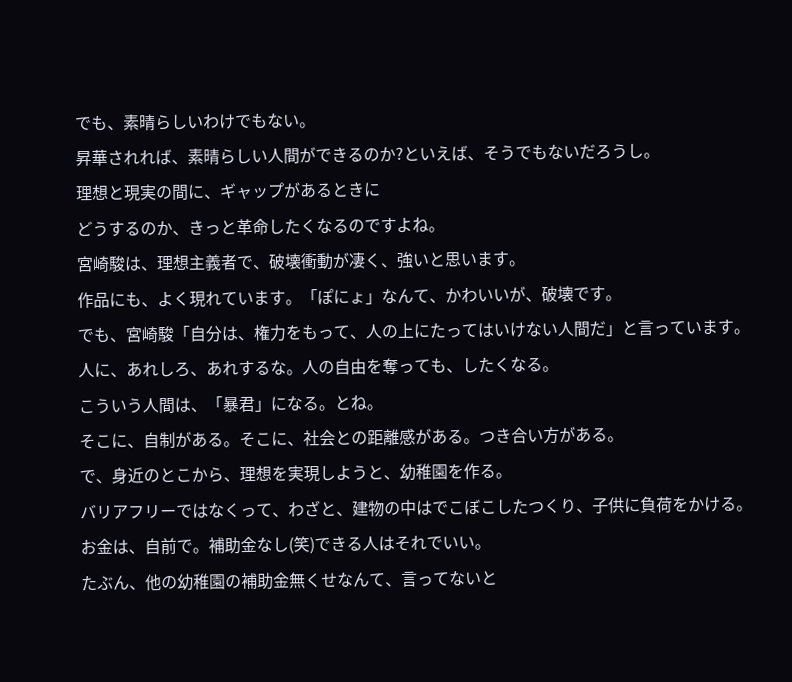でも、素晴らしいわけでもない。
昇華されれば、素晴らしい人間ができるのか?といえば、そうでもないだろうし。
理想と現実の間に、ギャップがあるときに
どうするのか、きっと革命したくなるのですよね。
宮崎駿は、理想主義者で、破壊衝動が凄く、強いと思います。
作品にも、よく現れています。「ぽにょ」なんて、かわいいが、破壊です。
でも、宮崎駿「自分は、権力をもって、人の上にたってはいけない人間だ」と言っています。
人に、あれしろ、あれするな。人の自由を奪っても、したくなる。
こういう人間は、「暴君」になる。とね。
そこに、自制がある。そこに、社会との距離感がある。つき合い方がある。
で、身近のとこから、理想を実現しようと、幼稚園を作る。
バリアフリーではなくって、わざと、建物の中はでこぼこしたつくり、子供に負荷をかける。
お金は、自前で。補助金なし(笑)できる人はそれでいい。
たぶん、他の幼稚園の補助金無くせなんて、言ってないと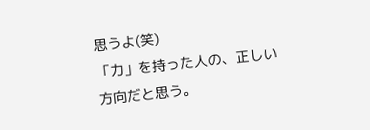思うよ(笑)
「力」を持った人の、正しい方向だと思う。